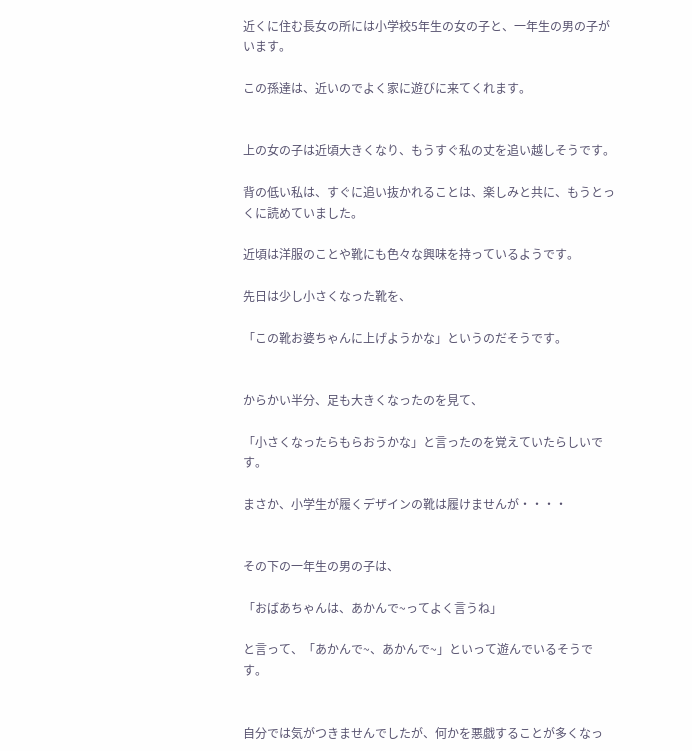近くに住む長女の所には小学校5年生の女の子と、一年生の男の子がいます。

この孫達は、近いのでよく家に遊びに来てくれます。


上の女の子は近頃大きくなり、もうすぐ私の丈を追い越しそうです。

背の低い私は、すぐに追い抜かれることは、楽しみと共に、もうとっくに読めていました。

近頃は洋服のことや靴にも色々な興味を持っているようです。

先日は少し小さくなった靴を、

「この靴お婆ちゃんに上げようかな」というのだそうです。


からかい半分、足も大きくなったのを見て、

「小さくなったらもらおうかな」と言ったのを覚えていたらしいです。

まさか、小学生が履くデザインの靴は履けませんが・・・・


その下の一年生の男の子は、

「おばあちゃんは、あかんで~ってよく言うね」

と言って、「あかんで~、あかんで~」といって遊んでいるそうです。


自分では気がつきませんでしたが、何かを悪戯することが多くなっ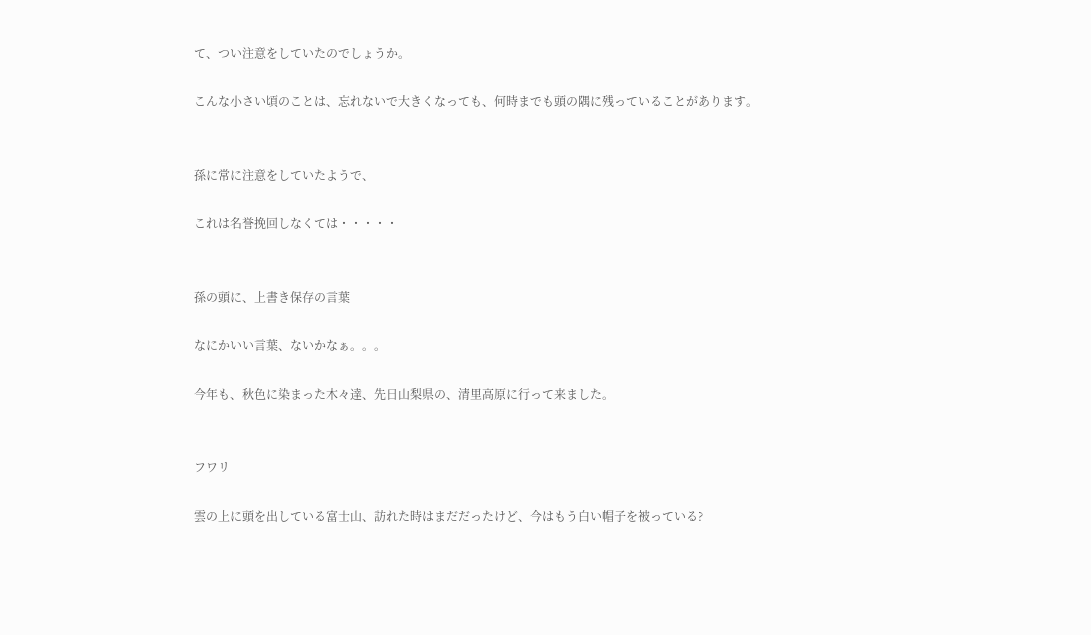て、つい注意をしていたのでしょうか。

こんな小さい頃のことは、忘れないで大きくなっても、何時までも頭の隅に残っていることがあります。


孫に常に注意をしていたようで、

これは名誉挽回しなくては・・・・・


孫の頭に、上書き保存の言葉

なにかいい言葉、ないかなぁ。。。

今年も、秋色に染まった木々達、先日山梨県の、清里高原に行って来ました。


フワリ

雲の上に頭を出している富士山、訪れた時はまだだったけど、今はもう白い帽子を被っている?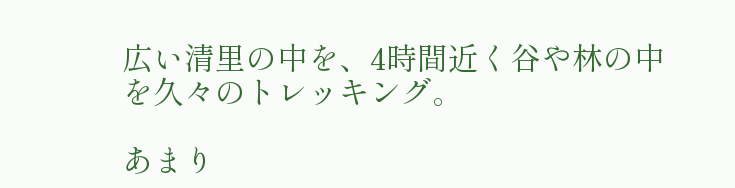広い清里の中を、4時間近く谷や林の中を久々のトレッキング。

あまり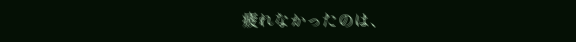疲れなかったのは、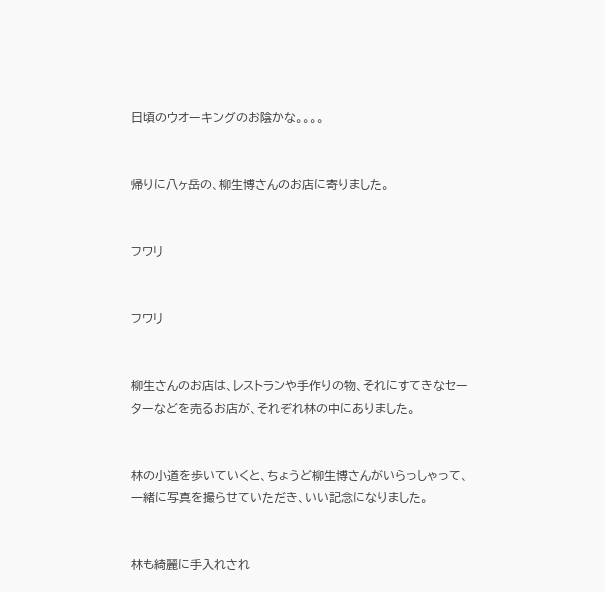日頃のウオーキングのお陰かな。。。。


帰りに八ヶ岳の、柳生博さんのお店に寄りました。


フワリ


フワリ


柳生さんのお店は、レストランや手作りの物、それにすてきなセーターなどを売るお店が、それぞれ林の中にありました。


林の小道を歩いていくと、ちょうど柳生博さんがいらっしゃって、一緒に写真を撮らせていただき、いい記念になりました。


林も綺麗に手入れされ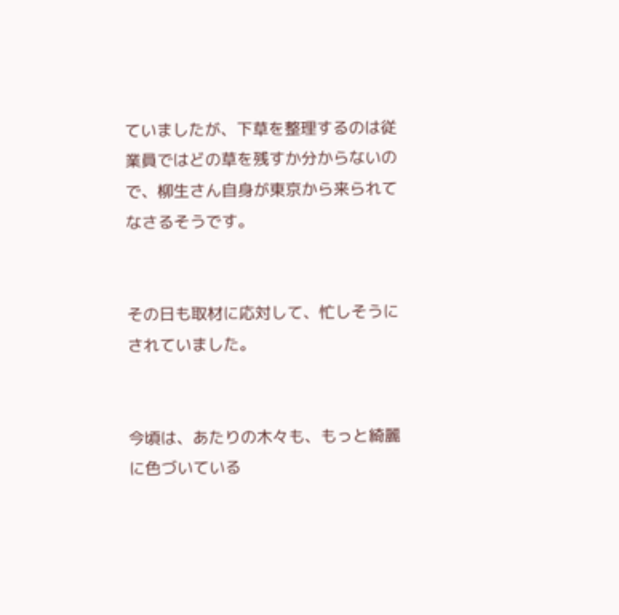ていましたが、下草を整理するのは従業員ではどの草を残すか分からないので、柳生さん自身が東京から来られてなさるそうです。


その日も取材に応対して、忙しそうにされていました。


今頃は、あたりの木々も、もっと綺麗に色づいている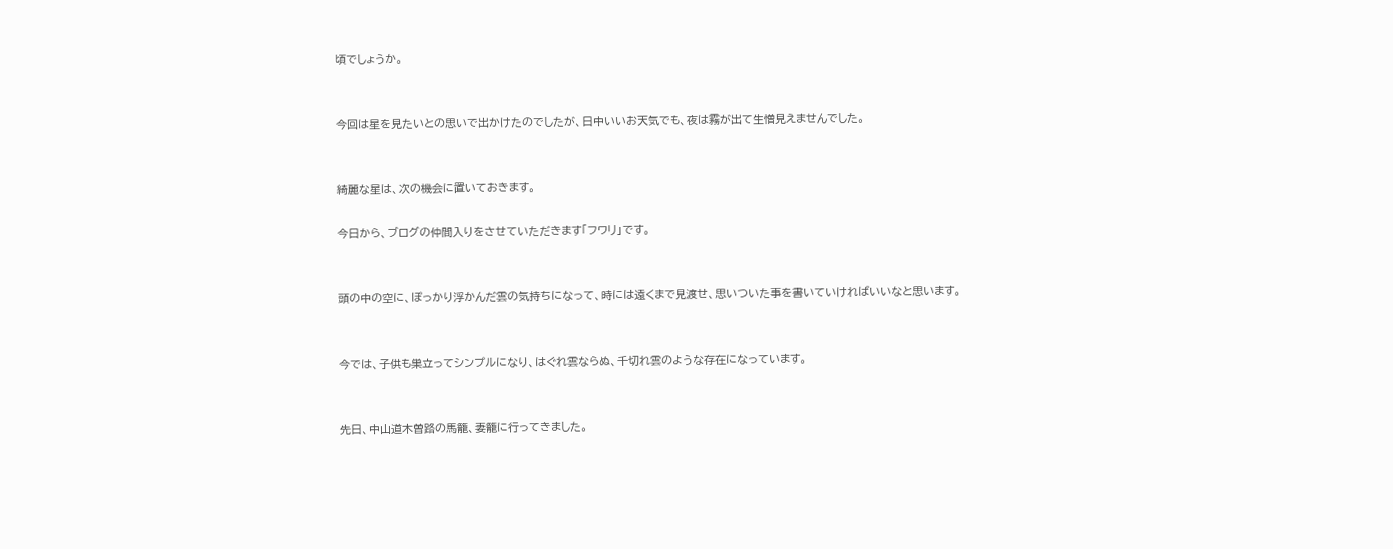頃でしょうか。


今回は星を見たいとの思いで出かけたのでしたが、日中いいお天気でも、夜は霧が出て生憎見えませんでした。


綺麗な星は、次の機会に置いておきます。

今日から、ブログの仲間入りをさせていただきます「フワリ」です。


頭の中の空に、ぽっかり浮かんだ雲の気持ちになって、時には遠くまで見渡せ、思いついた事を書いていければいいなと思います。


今では、子供も巣立ってシンプルになり、はぐれ雲ならぬ、千切れ雲のような存在になっています。


先日、中山道木曽路の馬籠、妻籠に行ってきました。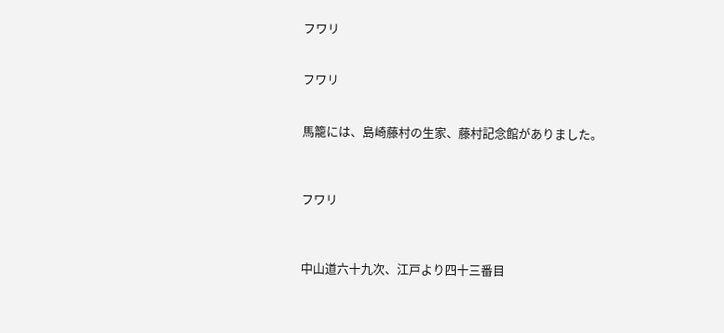フワリ


フワリ


馬籠には、島崎藤村の生家、藤村記念館がありました。



フワリ



中山道六十九次、江戸より四十三番目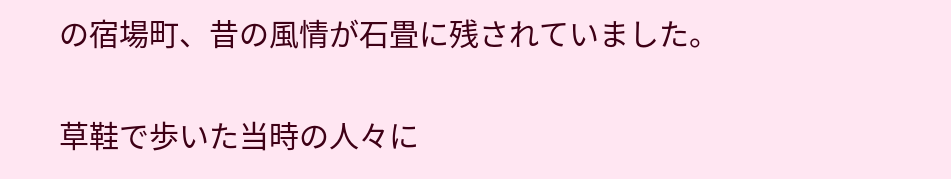の宿場町、昔の風情が石畳に残されていました。

草鞋で歩いた当時の人々に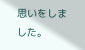思いをしました。